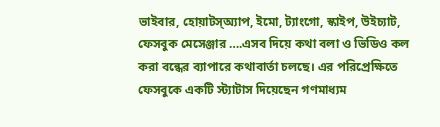ভাইবার, হোয়াটস্অ্যাপ, ইমো, ট্যাংগো, স্কাইপ, উইচ্যাট, ফেসবুক মেসেঞ্জার ….এসব দিয়ে কথা বলা ও ভিডিও কল করা বন্ধের ব্যাপারে কথাবার্তা চলছে। এর পরিপ্রেক্ষিতে ফেসবুকে একটি স্ট্যাটাস দিয়েছেন গণমাধ্যম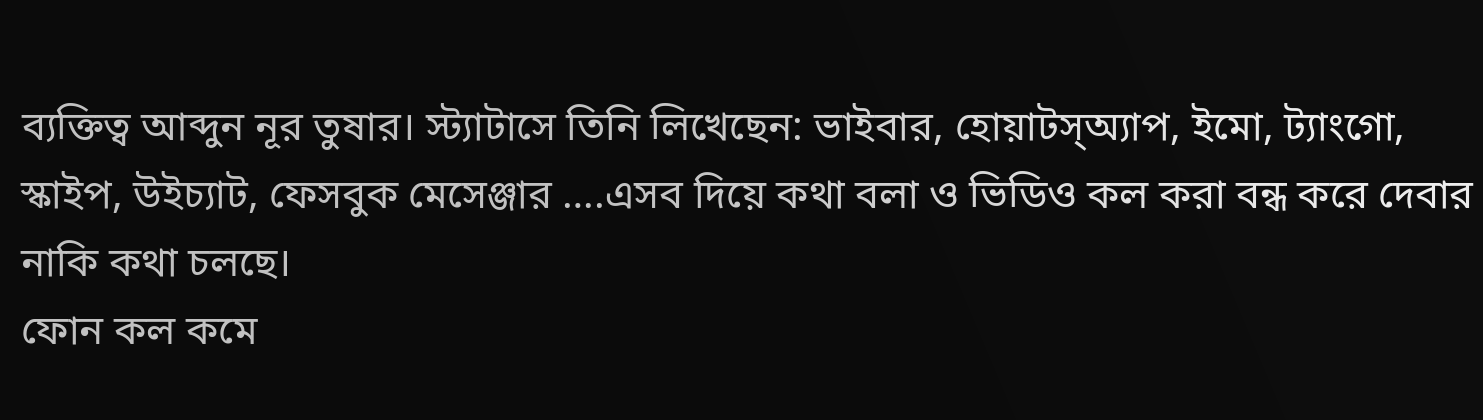ব্যক্তিত্ব আব্দুন নূর তুষার। স্ট্যাটাসে তিনি লিখেছেন: ভাইবার, হোয়াটস্অ্যাপ, ইমো, ট্যাংগো, স্কাইপ, উইচ্যাট, ফেসবুক মেসেঞ্জার ….এসব দিয়ে কথা বলা ও ভিডিও কল করা বন্ধ করে দেবার নাকি কথা চলছে।
ফোন কল কমে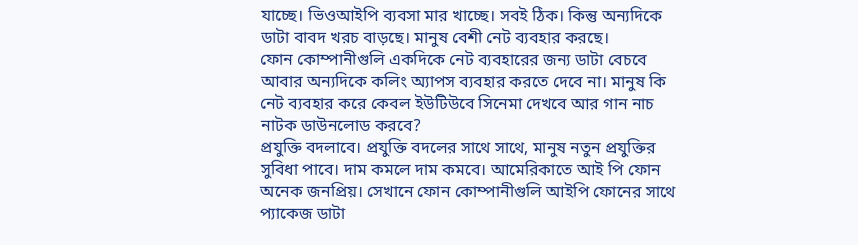যাচ্ছে। ভিওআইপি ব্যবসা মার খাচ্ছে। সবই ঠিক। কিন্তু অন্যদিকে ডাটা বাবদ খরচ বাড়ছে। মানুষ বেশী নেট ব্যবহার করছে।
ফোন কোম্পানীগুলি একদিকে নেট ব্যবহারের জন্য ডাটা বেচবে আবার অন্যদিকে কলিং অ্যাপস ব্যবহার করতে দেবে না। মানুষ কি নেট ব্যবহার করে কেবল ইউটিউবে সিনেমা দেখবে আর গান নাচ নাটক ডাউনলোড করবে?
প্রযুক্তি বদলাবে। প্রযুক্তি বদলের সাথে সাথে, মানুষ নতুন প্রযুক্তির সুবিধা পাবে। দাম কমলে দাম কমবে। আমেরিকাতে আই পি ফোন অনেক জনপ্রিয়। সেখানে ফোন কোম্পানীগুলি আইপি ফোনের সাথে প্যাকেজ ডাটা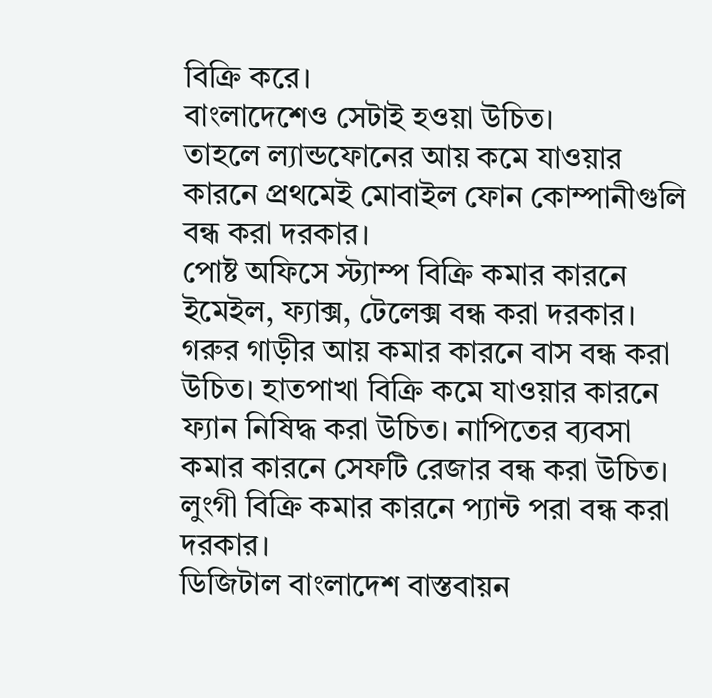বিক্রি করে।
বাংলাদেশেও সেটাই হওয়া উচিত।
তাহলে ল্যান্ডফোনের আয় কমে যাওয়ার কারনে প্রথমেই মোবাইল ফোন কোম্পানীগুলি বন্ধ করা দরকার।
পোষ্ট অফিসে স্ট্যাম্প বিক্রি কমার কারনে ইমেইল, ফ্যাক্স, টেলেক্স বন্ধ করা দরকার। গরুর গাড়ীর আয় কমার কারনে বাস বন্ধ করা উচিত। হাতপাখা বিক্রি কমে যাওয়ার কারনে ফ্যান নিষিদ্ধ করা উচিত। নাপিতের ব্যবসা কমার কারনে সেফটি রেজার বন্ধ করা উচিত। লুংগী বিক্রি কমার কারনে প্যান্ট পরা বন্ধ করা দরকার।
ডিজিটাল বাংলাদেশ বাস্তবায়ন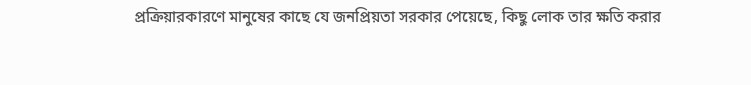প্রক্রিয়ারকারণে মানুষের কাছে যে জনপ্রিয়তা সরকার পেয়েছে, কিছু লোক তার ক্ষতি করার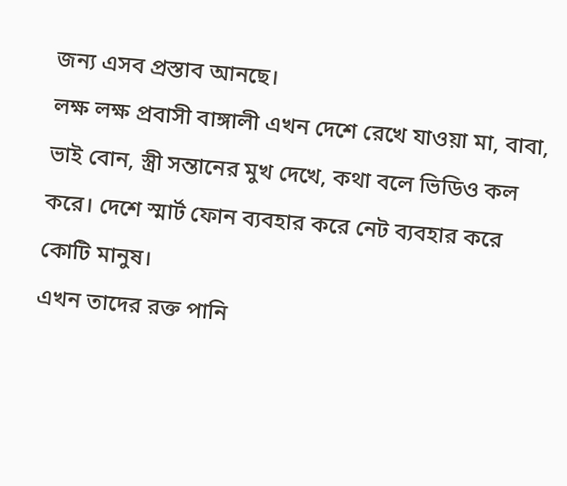জন্য এসব প্রস্তাব আনছে।
লক্ষ লক্ষ প্রবাসী বাঙ্গালী এখন দেশে রেখে যাওয়া মা, বাবা, ভাই বোন, স্ত্রী সন্তানের মুখ দেখে, কথা বলে ভিডিও কল করে। দেশে স্মার্ট ফোন ব্যবহার করে নেট ব্যবহার করে কোটি মানুষ।
এখন তাদের রক্ত পানি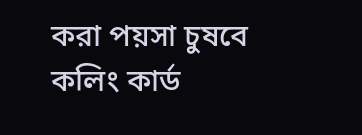করা পয়সা চুষবে কলিং কার্ড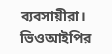ব্যবসায়ীরা। ভিওআইপির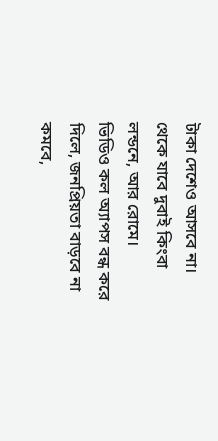টাকা দেশেও আসবে না। থেকে যাবে দুবাই কিংবা লন্ডনে, আর রোমে।
ভিডিও কল অ্যাপস বন্ধ করে দিলে, জনপ্রিয়তা বাড়বে না কমবে,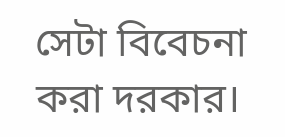সেটা বিবেচনা করা দরকার।